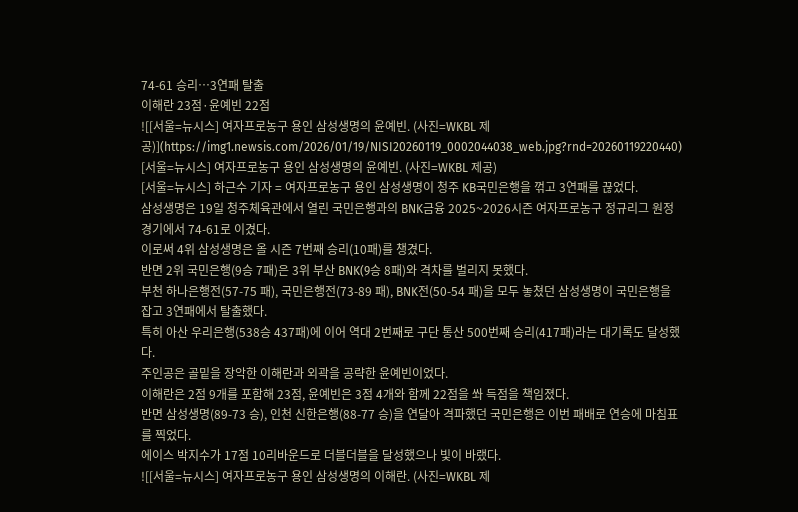74-61 승리…3연패 탈출
이해란 23점·윤예빈 22점
![[서울=뉴시스] 여자프로농구 용인 삼성생명의 윤예빈. (사진=WKBL 제공)](https://img1.newsis.com/2026/01/19/NISI20260119_0002044038_web.jpg?rnd=20260119220440)
[서울=뉴시스] 여자프로농구 용인 삼성생명의 윤예빈. (사진=WKBL 제공)
[서울=뉴시스] 하근수 기자 = 여자프로농구 용인 삼성생명이 청주 KB국민은행을 꺾고 3연패를 끊었다.
삼성생명은 19일 청주체육관에서 열린 국민은행과의 BNK금융 2025~2026시즌 여자프로농구 정규리그 원정 경기에서 74-61로 이겼다.
이로써 4위 삼성생명은 올 시즌 7번째 승리(10패)를 챙겼다.
반면 2위 국민은행(9승 7패)은 3위 부산 BNK(9승 8패)와 격차를 벌리지 못했다.
부천 하나은행전(57-75 패), 국민은행전(73-89 패), BNK전(50-54 패)을 모두 놓쳤던 삼성생명이 국민은행을 잡고 3연패에서 탈출했다.
특히 아산 우리은행(538승 437패)에 이어 역대 2번째로 구단 통산 500번째 승리(417패)라는 대기록도 달성했다.
주인공은 골밑을 장악한 이해란과 외곽을 공략한 윤예빈이었다.
이해란은 2점 9개를 포함해 23점, 윤예빈은 3점 4개와 함께 22점을 쏴 득점을 책임졌다.
반면 삼성생명(89-73 승), 인천 신한은행(88-77 승)을 연달아 격파했던 국민은행은 이번 패배로 연승에 마침표를 찍었다.
에이스 박지수가 17점 10리바운드로 더블더블을 달성했으나 빛이 바랬다.
![[서울=뉴시스] 여자프로농구 용인 삼성생명의 이해란. (사진=WKBL 제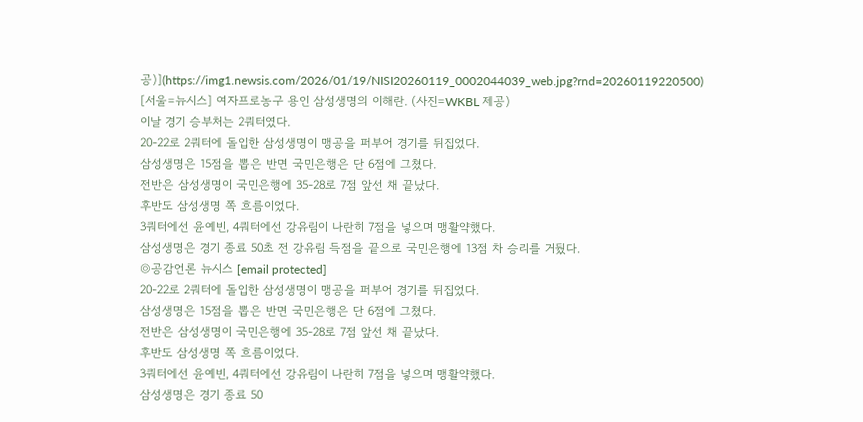공)](https://img1.newsis.com/2026/01/19/NISI20260119_0002044039_web.jpg?rnd=20260119220500)
[서울=뉴시스] 여자프로농구 용인 삼성생명의 이해란. (사진=WKBL 제공)
이날 경기 승부처는 2쿼터였다.
20-22로 2쿼터에 돌입한 삼성생명이 맹공을 퍼부어 경기를 뒤집었다.
삼성생명은 15점을 뽑은 반면 국민은행은 단 6점에 그쳤다.
전반은 삼성생명이 국민은행에 35-28로 7점 앞선 채 끝났다.
후반도 삼성생명 쪽 흐름이었다.
3쿼터에선 윤예빈, 4쿼터에선 강유림이 나란히 7점을 넣으며 맹활약했다.
삼성생명은 경기 종료 50초 전 강유림 득점을 끝으로 국민은행에 13점 차 승리를 거뒀다.
◎공감언론 뉴시스 [email protected]
20-22로 2쿼터에 돌입한 삼성생명이 맹공을 퍼부어 경기를 뒤집었다.
삼성생명은 15점을 뽑은 반면 국민은행은 단 6점에 그쳤다.
전반은 삼성생명이 국민은행에 35-28로 7점 앞선 채 끝났다.
후반도 삼성생명 쪽 흐름이었다.
3쿼터에선 윤예빈, 4쿼터에선 강유림이 나란히 7점을 넣으며 맹활약했다.
삼성생명은 경기 종료 50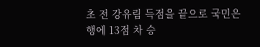초 전 강유림 득점을 끝으로 국민은행에 13점 차 승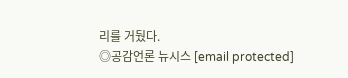리를 거뒀다.
◎공감언론 뉴시스 [email protected]